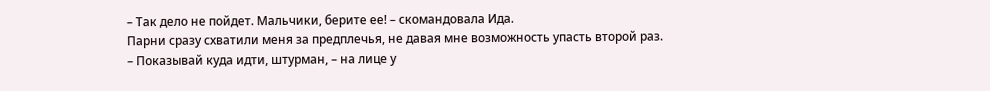– Так дело не пойдет. Мальчики, берите ее! – скомандовала Ида.
Парни сразу схватили меня за предплечья, не давая мне возможность упасть второй раз.
– Показывай куда идти, штурман, – на лице у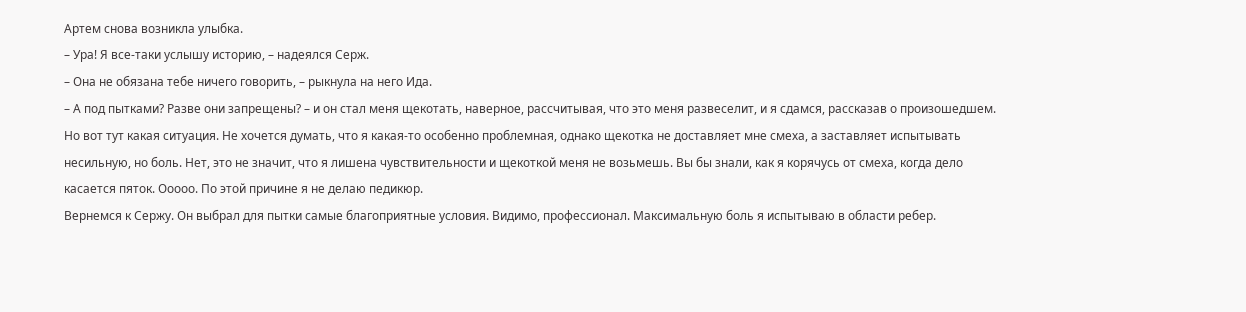Артем снова возникла улыбка.
– Ура! Я все-таки услышу историю, – надеялся Серж.
– Она не обязана тебе ничего говорить, – рыкнула на него Ида.
– А под пытками? Разве они запрещены? – и он стал меня щекотать, наверное, рассчитывая, что это меня развеселит, и я сдамся, рассказав о произошедшем.
Но вот тут какая ситуация. Не хочется думать, что я какая-то особенно проблемная, однако щекотка не доставляет мне смеха, а заставляет испытывать несильную, но боль. Нет, это не значит, что я лишена чувствительности и щекоткой меня не возьмешь. Вы бы знали, как я корячусь от смеха, когда дело касается пяток. Ооооо. По этой причине я не делаю педикюр.
Вернемся к Сержу. Он выбрал для пытки самые благоприятные условия. Видимо, профессионал. Максимальную боль я испытываю в области ребер.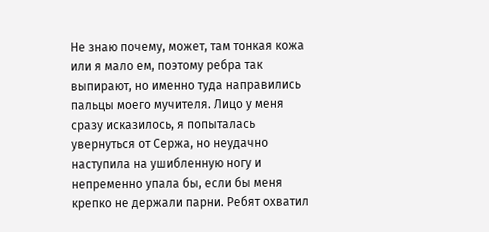Не знаю почему, может, там тонкая кожа или я мало ем, поэтому ребра так выпирают, но именно туда направились пальцы моего мучителя. Лицо у меня сразу исказилось, я попыталась увернуться от Сержа, но неудачно наступила на ушибленную ногу и непременно упала бы, если бы меня крепко не держали парни. Ребят охватил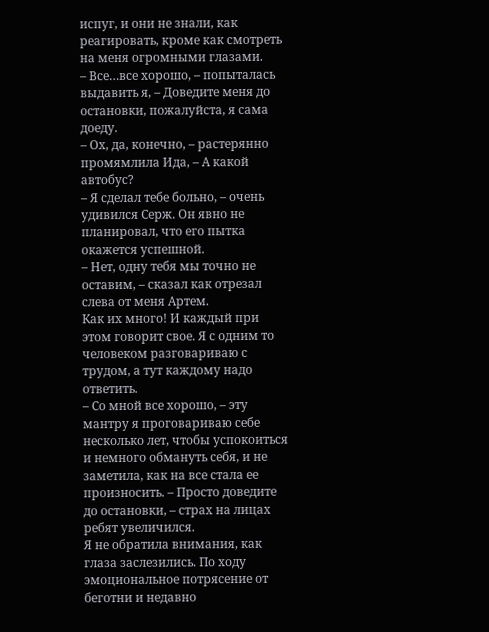испуг, и они не знали, как реагировать, кроме как смотреть на меня огромными глазами.
– Все…все хорошо, – попыталась выдавить я, – Доведите меня до остановки, пожалуйста, я сама доеду.
– Ох, да, конечно, – растерянно промямлила Ида, – А какой автобус?
– Я сделал тебе больно, – очень удивился Серж. Он явно не планировал, что его пытка окажется успешной.
– Нет, одну тебя мы точно не оставим, – сказал как отрезал слева от меня Артем.
Как их много! И каждый при этом говорит свое. Я с одним то человеком разговариваю с трудом, а тут каждому надо ответить.
– Со мной все хорошо, – эту мантру я проговариваю себе несколько лет, чтобы успокоиться и немного обмануть себя, и не заметила, как на все стала ее произносить. – Просто доведите до остановки, – страх на лицах ребят увеличился.
Я не обратила внимания, как глаза заслезились. По ходу эмоциональное потрясение от беготни и недавно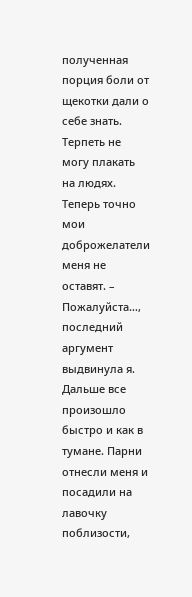полученная порция боли от щекотки дали о себе знать. Терпеть не могу плакать на людях. Теперь точно мои доброжелатели меня не оставят. – Пожалуйста…, последний аргумент выдвинула я.
Дальше все произошло быстро и как в тумане. Парни отнесли меня и посадили на лавочку поблизости,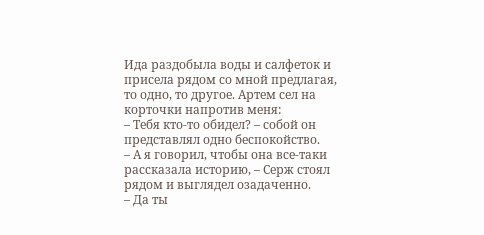Ида раздобыла воды и салфеток и присела рядом со мной предлагая, то одно, то другое. Артем сел на корточки напротив меня:
– Тебя кто-то обидел? – собой он представлял одно беспокойство.
– А я говорил, чтобы она все-таки рассказала историю, – Серж стоял рядом и выглядел озадаченно.
– Да ты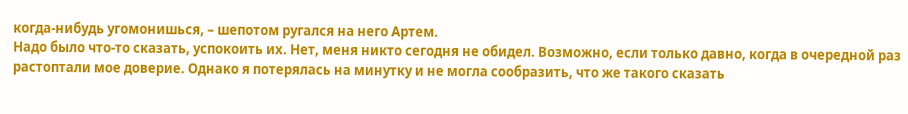когда-нибудь угомонишься, – шепотом ругался на него Артем.
Надо было что-то сказать, успокоить их. Нет, меня никто сегодня не обидел. Возможно, если только давно, когда в очередной раз растоптали мое доверие. Однако я потерялась на минутку и не могла сообразить, что же такого сказать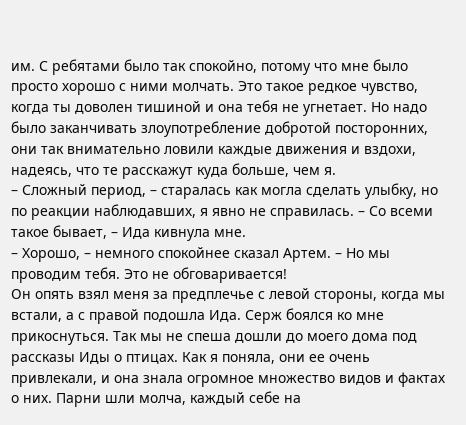им. С ребятами было так спокойно, потому что мне было просто хорошо с ними молчать. Это такое редкое чувство, когда ты доволен тишиной и она тебя не угнетает. Но надо было заканчивать злоупотребление добротой посторонних, они так внимательно ловили каждые движения и вздохи, надеясь, что те расскажут куда больше, чем я.
– Сложный период, – старалась как могла сделать улыбку, но по реакции наблюдавших, я явно не справилась. – Со всеми такое бывает, – Ида кивнула мне.
– Хорошо, – немного спокойнее сказал Артем. – Но мы проводим тебя. Это не обговаривается!
Он опять взял меня за предплечье с левой стороны, когда мы встали, а с правой подошла Ида. Серж боялся ко мне прикоснуться. Так мы не спеша дошли до моего дома под рассказы Иды о птицах. Как я поняла, они ее очень привлекали, и она знала огромное множество видов и фактах о них. Парни шли молча, каждый себе на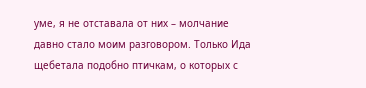уме, я не отставала от них – молчание давно стало моим разговором. Только Ида щебетала подобно птичкам, о которых с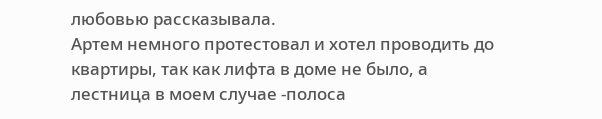любовью рассказывала.
Артем немного протестовал и хотел проводить до квартиры, так как лифта в доме не было, а лестница в моем случае -полоса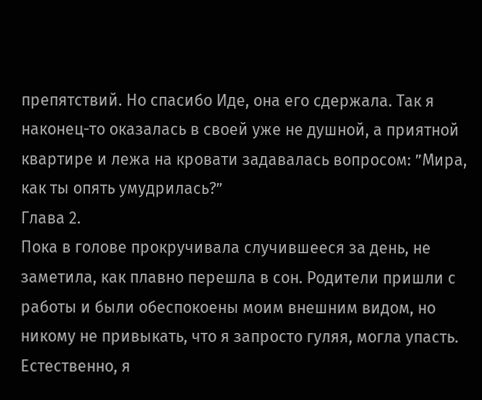препятствий. Но спасибо Иде, она его сдержала. Так я наконец-то оказалась в своей уже не душной, а приятной квартире и лежа на кровати задавалась вопросом: ”Мира, как ты опять умудрилась?”
Глава 2.
Пока в голове прокручивала случившееся за день, не заметила, как плавно перешла в сон. Родители пришли с работы и были обеспокоены моим внешним видом, но никому не привыкать, что я запросто гуляя, могла упасть. Естественно, я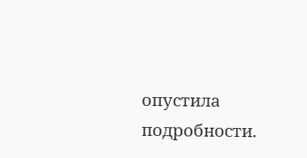опустила подробности.